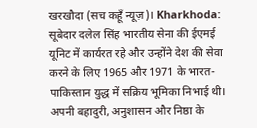खरखौदा (सच कहूँ न्यूज़)। Kharkhoda: सूबेदार दलेल सिंह भारतीय सेना की ईएमई यूनिट में कार्यरत रहे और उन्होंने देश की सेवा करने के लिए 1965 और 1971 के भारत-पाकिस्तान युद्ध में सक्रिय भूमिका निभाई थी। अपनी बहादुरी, अनुशासन और निष्ठा के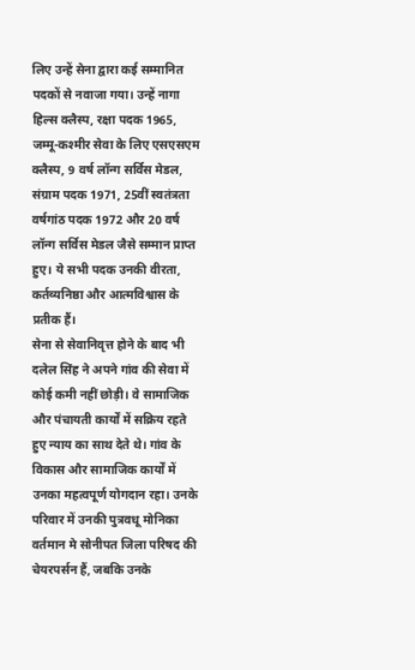लिए उन्हें सेना द्वारा कई सम्मानित पदकों से नवाजा गया। उन्हें नागा हिल्स क्लैस्प, रक्षा पदक 1965, जम्मू-कश्मीर सेवा के लिए एसएसएम क्लैस्प, 9 वर्ष लॉन्ग सर्विस मेडल, संग्राम पदक 1971, 25वीं स्वतंत्रता वर्षगांठ पदक 1972 और 20 वर्ष लॉन्ग सर्विस मेडल जैसे सम्मान प्राप्त हुए। ये सभी पदक उनकी वीरता, कर्तव्यनिष्ठा और आत्मविश्वास के प्रतीक हैं।
सेना से सेवानिवृत्त होने के बाद भी दलेल सिंह ने अपने गांव की सेवा में कोई कमी नहीं छोड़ी। वे सामाजिक और पंचायती कार्यों में सक्रिय रहते हुए न्याय का साथ देते थे। गांव के विकास और सामाजिक कार्यों में उनका महत्वपूर्ण योगदान रहा। उनके परिवार में उनकी पुत्रवधू मोनिका वर्तमान मे सोनीपत जिला परिषद की चेयरपर्सन हैं, जबकि उनके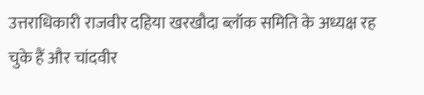उत्तराधिकारी राजवीर दहिया खरखौदा ब्लॉक समिति के अध्यक्ष रह चुके हैं और चांदवीर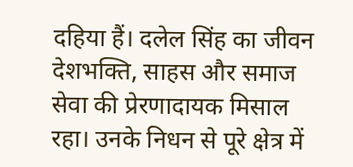दहिया हैं। दलेल सिंह का जीवन देशभक्ति, साहस और समाज सेवा की प्रेरणादायक मिसाल रहा। उनके निधन से पूरे क्षेत्र में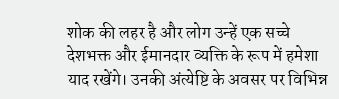शोक की लहर है और लोग उन्हें एक सच्चे देशभक्त और ईमानदार व्यक्ति के रूप में हमेशा याद रखेंगे। उनकी अंत्येष्टि के अवसर पर विभिन्न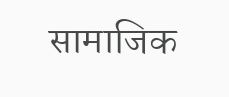सामाजिक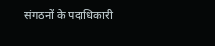संगठनों के पदाधिकारी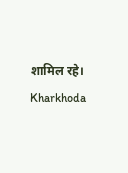शामिल रहे। Kharkhoda